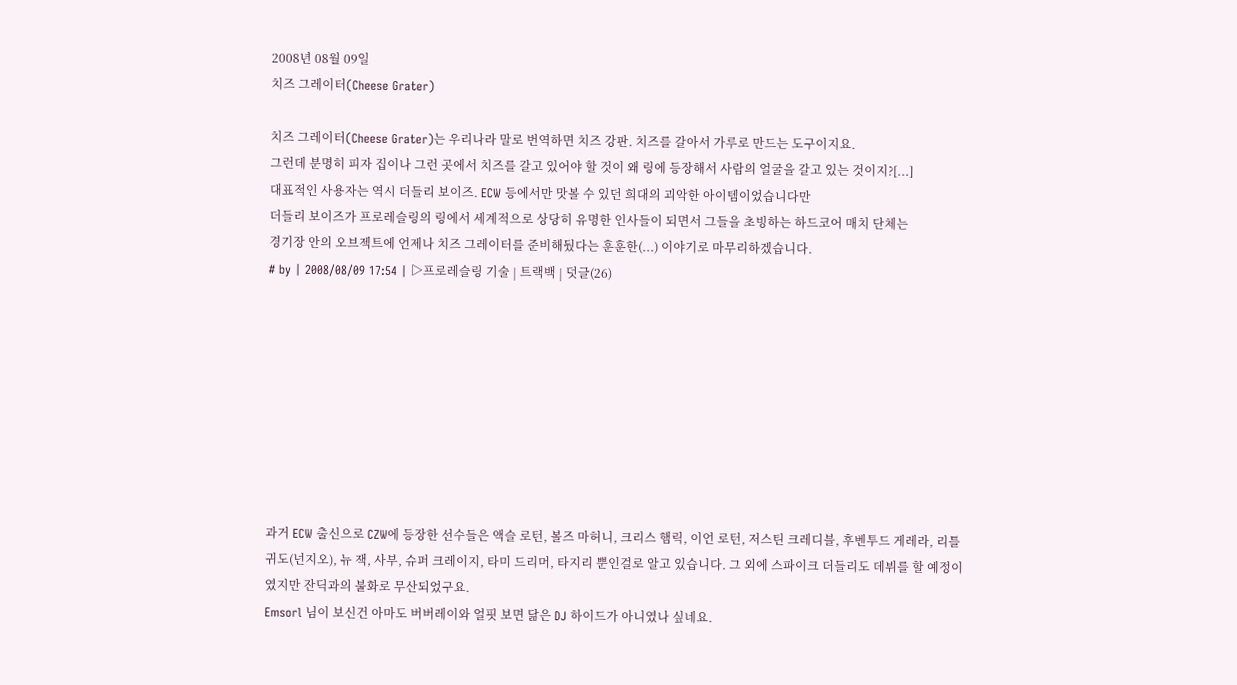2008년 08월 09일
치즈 그레이터(Cheese Grater)

치즈 그레이터(Cheese Grater)는 우리나라 말로 번역하면 치즈 강판. 치즈를 갈아서 가루로 만드는 도구이지요.
그런데 분명히 피자 집이나 그런 곳에서 치즈를 갈고 있어야 할 것이 왜 링에 등장해서 사람의 얼굴을 갈고 있는 것이지?[...]
대표적인 사용자는 역시 더들리 보이즈. ECW 등에서만 맛볼 수 있던 희대의 괴악한 아이템이었습니다만
더들리 보이즈가 프로레슬링의 링에서 세계적으로 상당히 유명한 인사들이 되면서 그들을 초빙하는 하드코어 매치 단체는
경기장 안의 오브젝트에 언제나 치즈 그레이터를 준비해뒀다는 훈훈한(...) 이야기로 마무리하겠습니다.
# by | 2008/08/09 17:54 | ▷프로레슬링 기술 | 트랙백 | 덧글(26)









과거 ECW 출신으로 CZW에 등장한 선수들은 액슬 로턴, 볼즈 마허니, 크리스 햄릭, 이언 로턴, 저스틴 크레디블, 후벤투드 게레라, 리틀 귀도(넌지오), 뉴 잭, 사부, 슈퍼 크레이지, 타미 드리머, 타지리 뿐인걸로 알고 있습니다. 그 외에 스파이크 더들리도 데뷔를 할 예정이였지만 잔딕과의 불화로 무산되었구요.
Emsorl 님이 보신건 아마도 버버레이와 얼핏 보면 닮은 DJ 하이드가 아니였나 싶네요.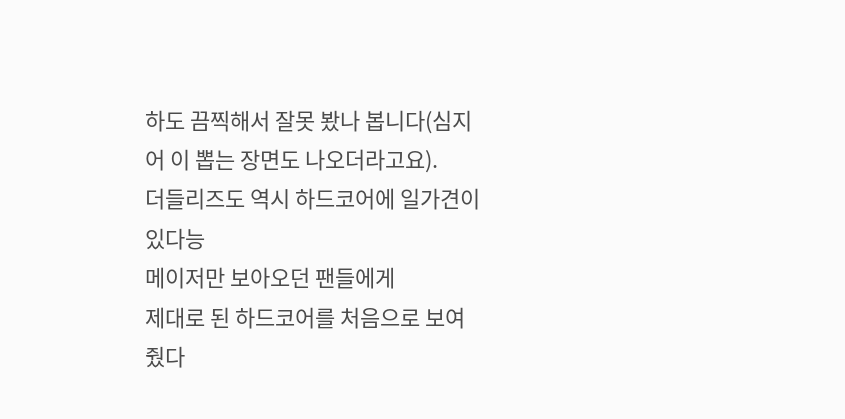하도 끔찍해서 잘못 봤나 봅니다(심지어 이 뽑는 장면도 나오더라고요).
더들리즈도 역시 하드코어에 일가견이 있다능
메이저만 보아오던 팬들에게
제대로 된 하드코어를 처음으로 보여줬다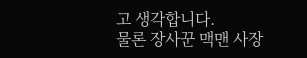고 생각합니다.
물론 장사꾼 맥맨 사장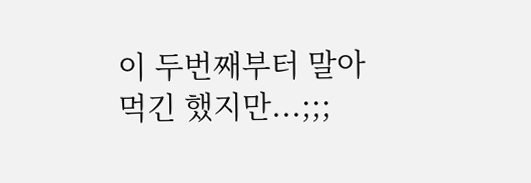이 두번째부터 말아먹긴 했지만...;;;